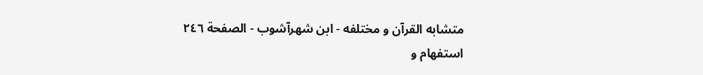متشابه القرآن و مختلفه - ابن شهرآشوب - الصفحة ٢٤٦
استفهام و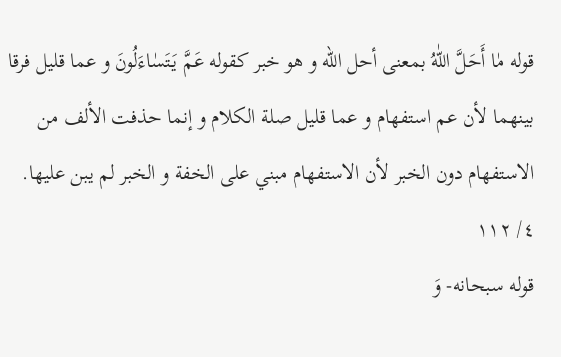قوله مٰا أَحَلَّ اللّٰهُ بمعنى أحل الله و هو خبر كقوله عَمَّ يَتَسٰاءَلُونَ و عما قليل فرقا بينهما لأن عم استفهام و عما قليل صلة الكلام و إنما حذفت الألف من الاستفهام دون الخبر لأن الاستفهام مبني على الخفة و الخبر لم يبن عليها.
٤/ ١١٢
قوله سبحانه- وَ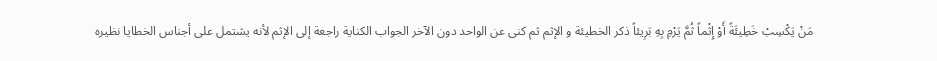مَنْ يَكْسِبْ خَطِيئَةً أَوْ إِثْماً ثُمَّ يَرْمِ بِهِ بَرِيئاً ذكر الخطيئة و الإثم ثم كنى عن الواحد دون الآخر الجواب الكناية راجعة إلى الإثم لأنه يشتمل على أجناس الخطايا نظيره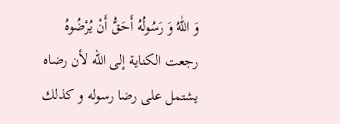وَ اللّٰهُ وَ رَسُولُهُ أَحَقُّ أَنْ يُرْضُوهُ رجعت الكناية إلى الله لأن رضاه يشتمل على رضا رسوله و كذلك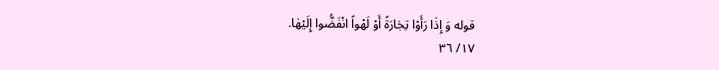قوله وَ إِذٰا رَأَوْا تِجٰارَةً أَوْ لَهْواً انْفَضُّوا إِلَيْهٰا.
١٧/ ٣٦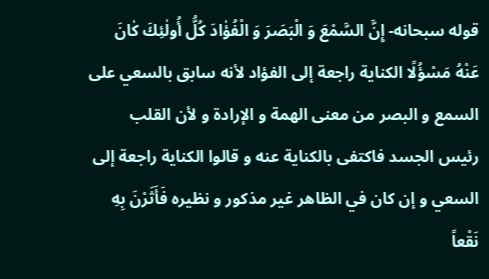قوله سبحانه- إِنَّ السَّمْعَ وَ الْبَصَرَ وَ الْفُؤٰادَ كُلُّ أُولٰئِكَ كٰانَ عَنْهُ مَسْؤُلًا الكناية راجعة إلى الفؤاد لأنه سابق بالسعي على السمع و البصر من معنى الهمة و الإرادة و لأن القلب رئيس الجسد فاكتفى بالكناية عنه و قالوا الكناية راجعة إلى السعي و إن كان في الظاهر غير مذكور و نظيره فَأَثَرْنَ بِهِ نَقْعاً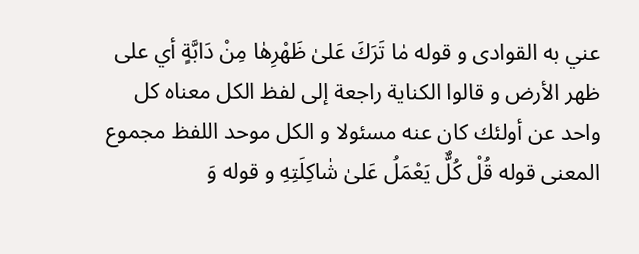عني به القوادى و قوله مٰا تَرَكَ عَلىٰ ظَهْرِهٰا مِنْ دَابَّةٍ أي على ظهر الأرض و قالوا الكناية راجعة إلى لفظ الكل معناه كل واحد عن أولئك كان عنه مسئولا و الكل موحد اللفظ مجموع المعنى قوله قُلْ كُلٌّ يَعْمَلُ عَلىٰ شٰاكِلَتِهِ و قوله وَ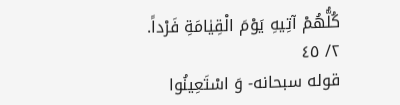كُلُّهُمْ آتِيهِ يَوْمَ الْقِيٰامَةِ فَرْداً.
٢/ ٤٥
قوله سبحانه- وَ اسْتَعِينُوا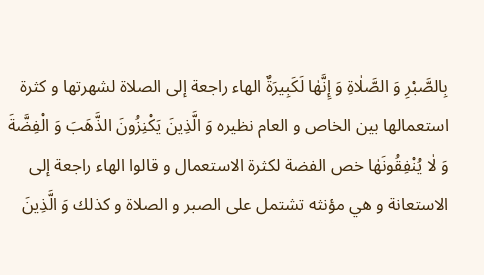بِالصَّبْرِ وَ الصَّلٰاةِ وَ إِنَّهٰا لَكَبِيرَةٌ الهاء راجعة إلى الصلاة لشهرتها و كثرة استعمالها بين الخاص و العام نظيره وَ الَّذِينَ يَكْنِزُونَ الذَّهَبَ وَ الْفِضَّةَ وَ لٰا يُنْفِقُونَهٰا خص الفضة لكثرة الاستعمال و قالوا الهاء راجعة إلى الاستعانة و هي مؤنثه تشتمل على الصبر و الصلاة و كذلك وَ الَّذِينَ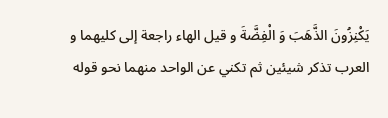يَكْنِزُونَ الذَّهَبَ وَ الْفِضَّةَ و قيل الهاء راجعة إلى كليهما و العرب تذكر شيئين ثم تكني عن الواحد منهما نحو قوله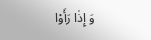وَ إِذٰا رَأَوْا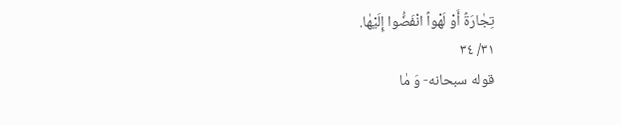تِجٰارَةً أَوْ لَهْواً انْفَضُّوا إِلَيْهٰا.
٣١/ ٣٤
قوله سبحانه- وَ مٰا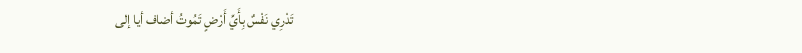تَدْرِي نَفْسٌ بِأَيِّ أَرْضٍ تَمُوتُ أضاف أيا إلى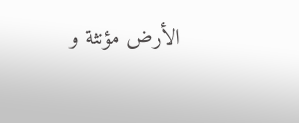الأرض مؤنثة و